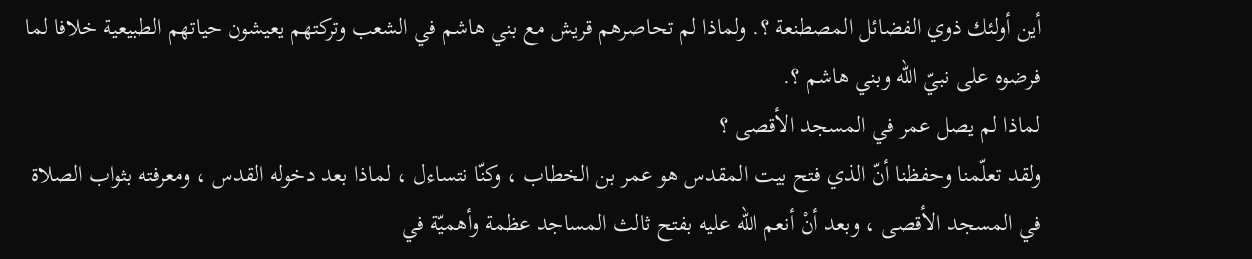أين أولئك ذوي الفضائل المصطنعة ؟. ولماذا لم تحاصرهم قريش مع بني هاشم في الشعب وتركتهم يعيشون حياتهم الطبيعية خلافا لما فرضوه على نبيّ الله وبني هاشم ؟.
لماذا لم يصل عمر في المسجد الأقصى ؟
ولقد تعلّمنا وحفظنا أنّ الذي فتح بيت المقدس هو عمر بن الخطاب ، وكنّا نتساءل ، لماذا بعد دخوله القدس ، ومعرفته بثواب الصلاة في المسجد الأقصى ، وبعد أنْ أنعم الله عليه بفتح ثالث المساجد عظمة وأهميّة في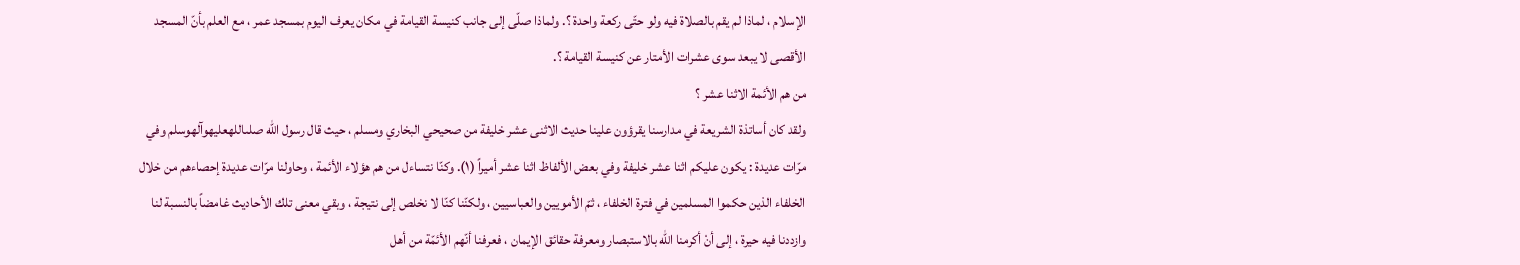الإسلام ، لماذا لم يقم بالصلاة فيه ولو حتّى ركعة واحدة ؟. ولماذا صلّى إلى جانب كنيسة القيامة في مكان يعرف اليوم بمسجد عمر ، مع العلم بأنّ المسجد الأقصى لا يبعد سوى عشرات الأمتار عن كنيسة القيامة ؟.
من هم الأئمة الاثنا عشر ؟
ولقد كان أساتذة الشريعة في مدارسنا يقرؤون علينا حديث الاثنى عشر خليفة من صحيحي البخاري ومسلم ، حيث قال رسول الله صلىاللهعليهوآلهوسلم وفي مرّات عديدة : يكون عليكم اثنا عشر خليفة وفي بعض الألفاظ اثنا عشر أميراً (١). وكنّا نتساءل من هم هؤلاء الأئمة ، وحاولنا مرّات عديدة إحصاءهم من خلال الخلفاء الذين حكموا المسلمين في فترة الخلفاء ، ثمّ الأمويين والعباسيين ، ولكنّنا كنّا لا نخلص إلى نتيجة ، وبقي معنى تلك الأحاديث غامضاً بالنسبة لنا وازددنا فيه حيرة ، إلى أنْ أكرمنا الله بالاستبصار ومعرفة حقائق الإيمان ، فعرفنا أنّهم الأئمّة من أهل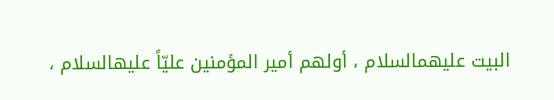البيت عليهمالسلام ، أولهم أمير المؤمنين عليّاً عليهالسلام ،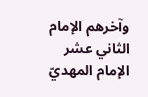وآخرهم الإمام الثاني عشر الإمام المهديّ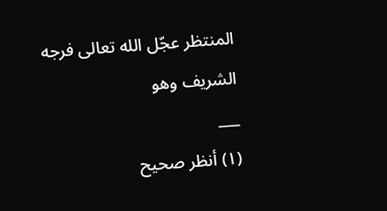المنتظر عجّل الله تعالى فرجه الشريف وهو
___
(١) أنظر صحيح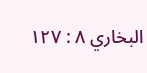البخاري ٨ : ١٢٧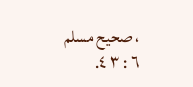، صحيح مسلم ٦ : ٣ ٤.